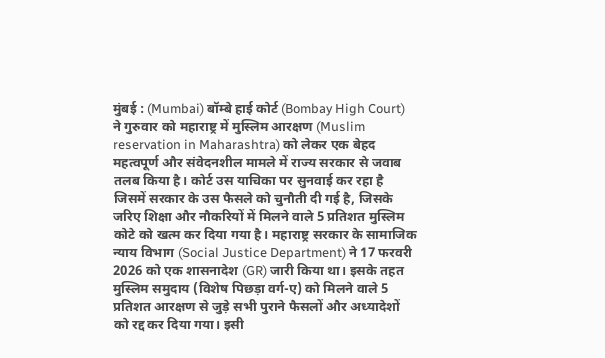मुंबई : (Mumbai) बॉम्बे हाई कोर्ट (Bombay High Court) ने गुरुवार को महाराष्ट्र में मुस्लिम आरक्षण (Muslim reservation in Maharashtra) को लेकर एक बेहद महत्वपूर्ण और संवेदनशील मामले में राज्य सरकार से जवाब तलब किया है। कोर्ट उस याचिका पर सुनवाई कर रहा है जिसमें सरकार के उस फैसले को चुनौती दी गई है, जिसके जरिए शिक्षा और नौकरियों में मिलने वाले 5 प्रतिशत मुस्लिम कोटे को खत्म कर दिया गया है। महाराष्ट्र सरकार के सामाजिक न्याय विभाग (Social Justice Department) ने 17 फरवरी 2026 को एक शासनादेश (GR) जारी किया था। इसके तहत मुस्लिम समुदाय (विशेष पिछड़ा वर्ग-ए) को मिलने वाले 5 प्रतिशत आरक्षण से जुड़े सभी पुराने फैसलों और अध्यादेशों को रद्द कर दिया गया। इसी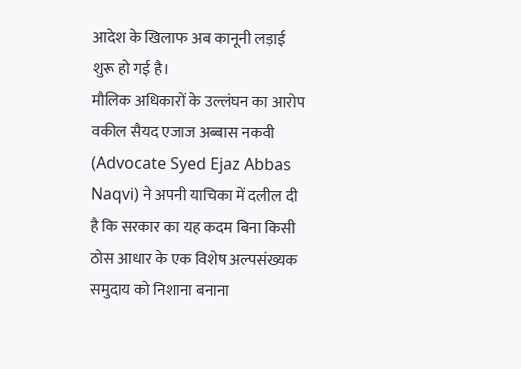आदेश के खिलाफ अब कानूनी लड़ाई शुरू हो गई है।
मौलिक अधिकारों के उल्लंघन का आरोप
वकील सैयद एजाज अब्बास नकवी (Advocate Syed Ejaz Abbas Naqvi) ने अपनी याचिका में दलील दी है कि सरकार का यह कदम बिना किसी ठोस आधार के एक विशेष अल्पसंख्यक समुदाय को निशाना बनाना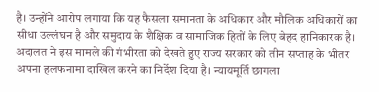है। उन्होंने आरोप लगाया कि यह फैसला समानता के अधिकार और मौलिक अधिकारों का सीधा उल्लंघन है और समुदाय के शैक्षिक व सामाजिक हितों के लिए बेहद हानिकारक है। अदालत ने इस मामले की गंभीरता को देखते हुए राज्य सरकार को तीन सप्ताह के भीतर अपना हलफनामा दाखिल करने का निर्देश दिया है। न्यायमूर्ति छागला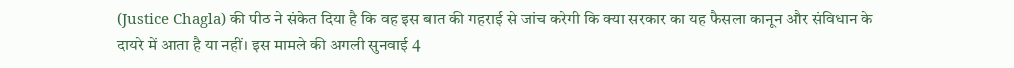(Justice Chagla) की पीठ ने संकेत दिया है कि वह इस बात की गहराई से जांच करेगी कि क्या सरकार का यह फैसला कानून और संविधान के दायरे में आता है या नहीं। इस मामले की अगली सुनवाई 4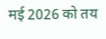मई 2026 को तय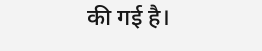की गई है।